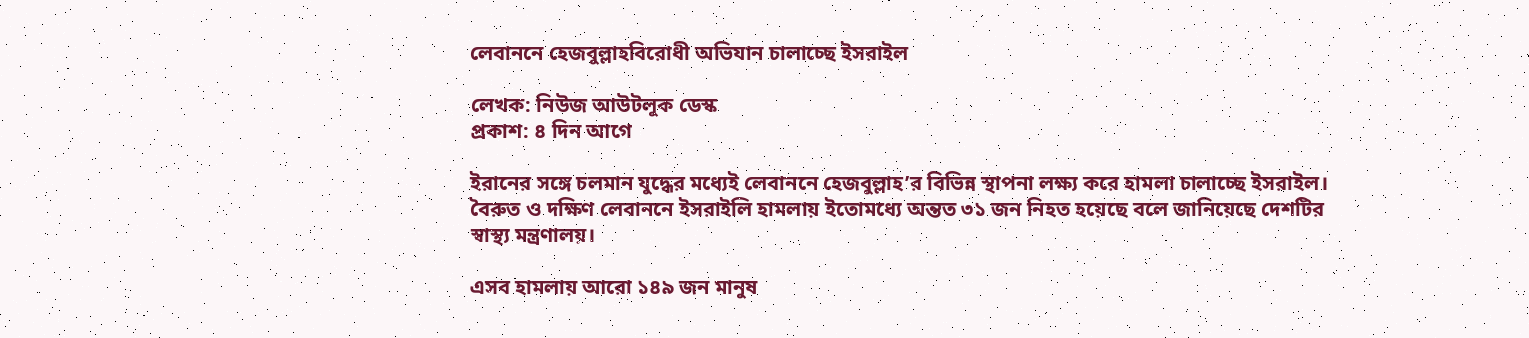লেবাননে হেজবুল্লাহবিরোধী অভিযান চালাচ্ছে ইসরাইল

লেখক: নিউজ আউটলুক ডেস্ক
প্রকাশ: ৪ দিন আগে

ইরানের সঙ্গে চলমান যুদ্ধের মধ্যেই লেবাননে হেজবুল্লাহ’র বিভিন্ন স্থাপনা লক্ষ্য করে হামলা চালাচ্ছে ইসরাইল। বৈরুত ও দক্ষিণ লেবাননে ইসরাইলি হামলায় ইতোমধ্যে অন্তত ৩১ জন নিহত হয়েছে বলে জানিয়েছে দেশটির স্বাস্থ্য মন্ত্রণালয়।

এসব হামলায় আরো ১৪৯ জন মানুষ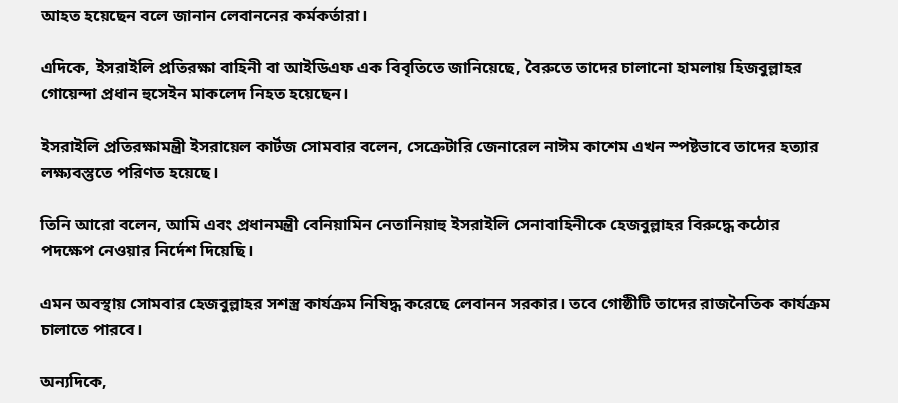আহত হয়েছেন বলে জানান লেবাননের কর্মকর্তারা।

এদিকে, ইসরাইলি প্রতিরক্ষা বাহিনী বা আইডিএফ এক বিবৃতিতে জানিয়েছে, বৈরুতে তাদের চালানো হামলায় হিজবুল্লাহর গোয়েন্দা প্রধান হুসেইন মাকলেদ নিহত হয়েছেন।

ইসরাইলি প্রতিরক্ষামন্ত্রী ইসরায়েল কার্টজ সোমবার বলেন, সেক্রেটারি জেনারেল নাঈম কাশেম এখন স্পষ্টভাবে তাদের হত্যার লক্ষ্যবস্তুতে পরিণত হয়েছে।

তিনি আরো বলেন, আমি এবং প্রধানমন্ত্রী বেনিয়ামিন নেতানিয়াহু ইসরাইলি সেনাবাহিনীকে হেজবুল্লাহর বিরুদ্ধে কঠোর পদক্ষেপ নেওয়ার নির্দেশ দিয়েছি।

এমন অবস্থায় সোমবার হেজবুল্লাহর সশস্ত্র কার্যক্রম নিষিদ্ধ করেছে লেবানন সরকার। তবে গোষ্ঠীটি তাদের রাজনৈতিক কার্যক্রম চালাতে পারবে।

অন্যদিকে,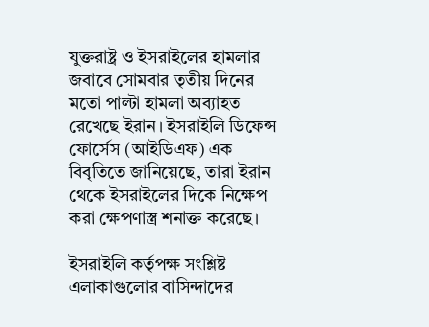যুক্তরাষ্ট্র ও ইসরাইলের হামলার জবাবে সোমবার তৃতীয় দিনের মতো পাল্টা হামলা অব্যাহত রেখেছে ইরান। ইসরাইলি ডিফেন্স ফোর্সেস (আইডিএফ) এক বিবৃতিতে জানিয়েছে, তারা ইরান থেকে ইসরাইলের দিকে নিক্ষেপ করা ক্ষেপণাস্ত্র শনাক্ত করেছে।

ইসরাইলি কর্তৃপক্ষ সংশ্লিষ্ট এলাকাগুলোর বাসিন্দাদের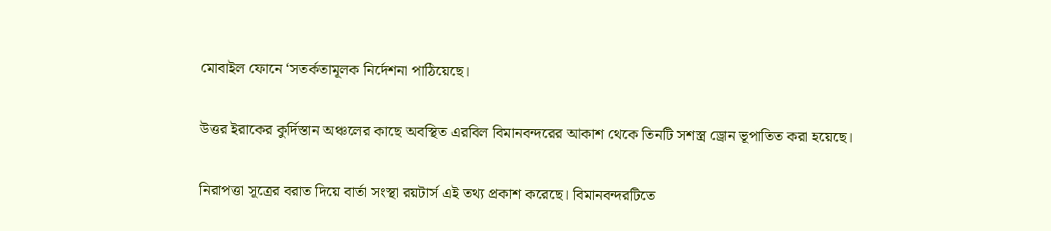মোবাইল ফোনে ‘সতর্কতামূলক নির্দেশনা পাঠিয়েছে।

উত্তর ইরাকের কুর্দিস্তান অঞ্চলের কাছে অবস্থিত এরবিল বিমানবন্দরের আকাশ থেকে তিনটি সশস্ত্র ড্রোন ভূপাতিত করা হয়েছে।

নিরাপত্তা সূত্রের বরাত দিয়ে বার্তা সংস্থা রয়টার্স এই তথ্য প্রকাশ করেছে। বিমানবন্দরটিতে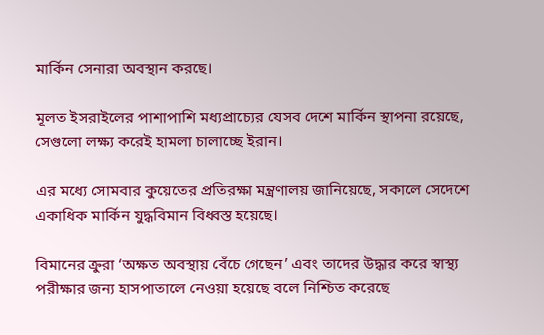মার্কিন সেনারা অবস্থান করছে।

মূলত ইসরাইলের পাশাপাশি মধ্যপ্রাচ্যের যেসব দেশে মার্কিন স্থাপনা রয়েছে, সেগুলো লক্ষ্য করেই হামলা চালাচ্ছে ইরান।

এর মধ্যে সোমবার কুয়েতের প্রতিরক্ষা মন্ত্রণালয় জানিয়েছে, সকালে সেদেশে একাধিক মার্কিন যুদ্ধবিমান বিধ্বস্ত হয়েছে।

বিমানের ক্রুরা ‘অক্ষত অবস্থায় বেঁচে গেছেন’ এবং তাদের উদ্ধার করে স্বাস্থ্য পরীক্ষার জন্য হাসপাতালে নেওয়া হয়েছে বলে নিশ্চিত করেছে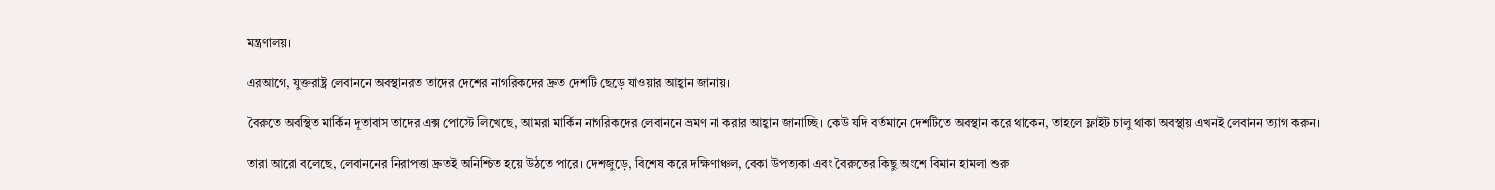মন্ত্রণালয়।

এরআগে, যুক্তরাষ্ট্র লেবাননে অবস্থানরত তাদের দেশের নাগরিকদের দ্রুত দেশটি ছেড়ে যাওয়ার আহ্বান জানায়।

বৈরুতে অবস্থিত মার্কিন দূতাবাস তাদের এক্স পোস্টে লিখেছে, আমরা মার্কিন নাগরিকদের লেবাননে ভ্রমণ না করার আহ্বান জানাচ্ছি। কেউ যদি বর্তমানে দেশটিতে অবস্থান করে থাকেন, তাহলে ফ্লাইট চালু থাকা অবস্থায় এখনই লেবানন ত্যাগ করুন।

তারা আরো বলেছে, লেবাননের নিরাপত্তা দ্রুতই অনিশ্চিত হয়ে উঠতে পারে। দেশজুড়ে, বিশেষ করে দক্ষিণাঞ্চল, বেকা উপত্যকা এবং বৈরুতের কিছু অংশে বিমান হামলা শুরু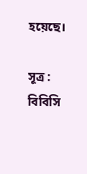হয়েছে।

সূত্র : বিবিসি